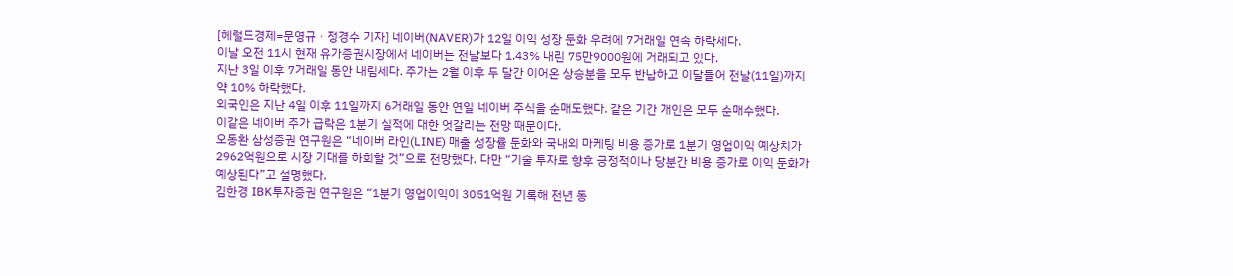[헤럴드경제=문영규ㆍ정경수 기자] 네이버(NAVER)가 12일 이익 성장 둔화 우려에 7거래일 연속 하락세다.
이날 오전 11시 현재 유가증권시장에서 네이버는 전날보다 1.43% 내린 75만9000원에 거래되고 있다.
지난 3일 이후 7거래일 동안 내림세다. 주가는 2월 이후 두 달간 이어온 상승분을 모두 반납하고 이달들어 전날(11일)까지 약 10% 하락했다.
외국인은 지난 4일 이후 11일까지 6거래일 동안 연일 네이버 주식을 순매도했다. 같은 기간 개인은 모두 순매수했다.
이같은 네이버 주가 급락은 1분기 실적에 대한 엇갈리는 전망 때문이다.
오동환 삼성증권 연구원은 “네이버 라인(LINE) 매출 성장률 둔화와 국내외 마케팅 비용 증가로 1분기 영업이익 예상치가 2962억원으로 시장 기대를 하회할 것”으로 전망했다. 다만 “기술 투자로 향후 긍정적이나 당분간 비용 증가로 이익 둔화가 예상된다”고 설명했다.
김한경 IBK투자증권 연구원은 “1분기 영업이익이 3051억원 기록해 전년 동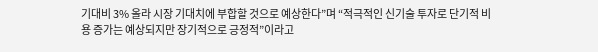기대비 3% 올라 시장 기대치에 부합할 것으로 예상한다”며 “적극적인 신기술 투자로 단기적 비용 증가는 예상되지만 장기적으로 긍정적”이라고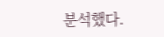분석했다.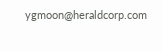ygmoon@heraldcorp.com